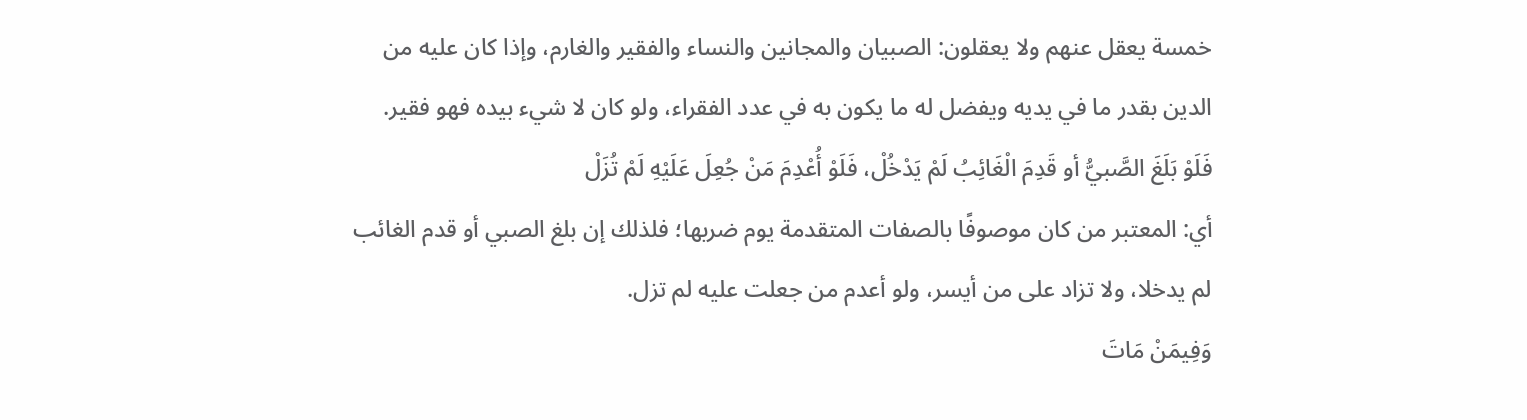خمسة يعقل عنهم ولا يعقلون: الصبيان والمجانين والنساء والفقير والغارم، وإذا كان عليه من الدين بقدر ما في يديه ويفضل له ما يكون به في عدد الفقراء، ولو كان لا شيء بيده فهو فقير.
فَلَوْ بَلَغَ الصَّبيُّ أو قَدِمَ الْغَائِبُ لَمْ يَدْخُلْ، فَلَوْ أُعْدِمَ مَنْ جُعِلَ عَلَيْهِ لَمْ تُزَلْ
أي: المعتبر من كان موصوفًا بالصفات المتقدمة يوم ضربها؛ فلذلك إن بلغ الصبي أو قدم الغائب لم يدخلا، ولا تزاد على من أيسر، ولو أعدم من جعلت عليه لم تزل.
وَفِيمَنْ مَاتَ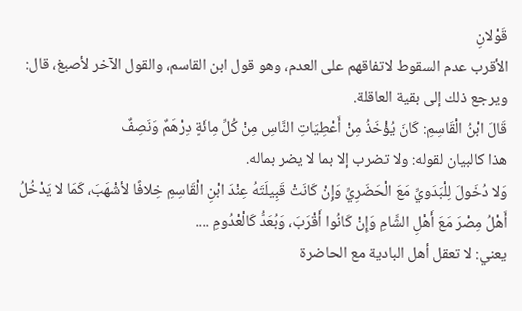قَوْلانِ
الأقرب عدم السقوط لاتفاقهم على العدم، وهو قول ابن القاسم، والقول الآخر لأصبغ، قال: ويرجع ذلك إلى بقية العاقلة.
قَالَ ابْنُ الْقَاسِمِ: كَانَ يُؤْخَذُ مِنْ أَعْطِيَاتِ النَّاسِ مِنْ كُلِّ مِائَةٍ دِرْهَمٌ وَنَصِفٌ
هذا كالبيان لقوله: ولا تضرب إلا بما لا يضر بماله.
وَلا دُخَولَ لِلْبَدَويِّ مَعَ الْحَضَرِيِّ وَإِنْ كَانَتْ قَبِيلَتَهُ عِنْدَ ابْنِ الْقَاسِمِ خِلافًا لأشْهَبَ، كَمَا لا يَدْخُلُ أَهْلُ مِصْرَ مَعَ أَهْلِ الشَّامِ وَإِنْ كَانُوا أَقْرَبَ، وَبُعَدُّ كَالْعْدُومِ ....
يعني: لا تعقل أهل البادية مع الحاضرة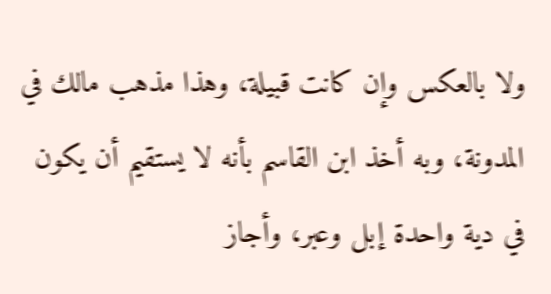ولا بالعكس وإن كانت قبيلة، وهذا مذهب مالك في المدونة، وبه أخذ ابن القاسم بأنه لا يستقيم أن يكون في دية واحدة إبل وعبر، وأجاز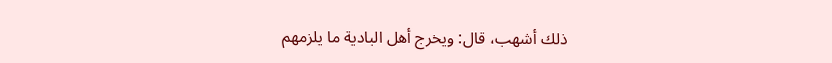ذلك أشهب، قال: ويخرج أهل البادية ما يلزمهم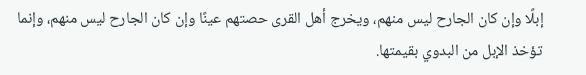إبلًا وإن كان الجارح ليس منهم، ويخرج أهل القرى حصتهم عينًا وإن كان الجارح ليس منهم، وإنما تؤخذ الإبل من البدوي بقيمتها.